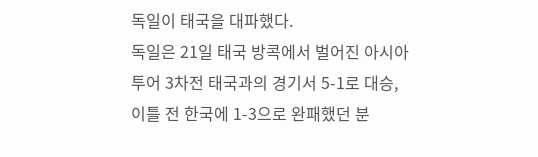독일이 태국을 대파했다.
독일은 21일 태국 방콕에서 벌어진 아시아 투어 3차전 태국과의 경기서 5-1로 대승, 이틀 전 한국에 1-3으로 완패했던 분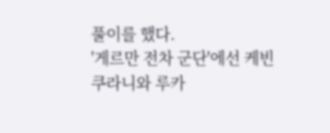풀이를 했다.
'게르만 전차 군단'에선 케빈 쿠라니와 루카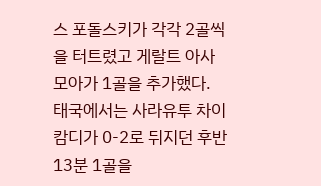스 포돌스키가 각각 2골씩을 터트렸고 게랄트 아사모아가 1골을 추가했다. 태국에서는 사라유투 차이캄디가 0-2로 뒤지던 후반 13분 1골을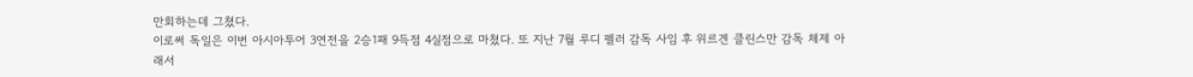만회하는데 그쳤다.
이로써 독일은 이번 아시아투어 3연전을 2승1패 9득점 4실점으로 마쳤다. 또 지난 7월 루디 펠러 감독 사임 후 위르겐 클린스만 감독 체제 아래서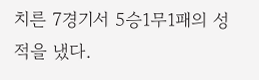치른 7경기서 5승1무1패의 성적을 냈다.